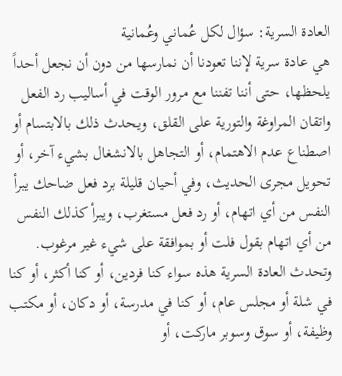العادة السرية: سؤال لكل عُماني وعُمانية
هي عادة سرية لإننا تعودنا أن نمارسها من دون أن نجعل أحداً يلحظها، حتى أننا تفننا مع مرور الوقت في أساليب رد الفعل واتقان المراوغة والتورية على القلق، ويحدث ذلك بالابتسام أو اصطناع عدم الاهتمام، أو التجاهل بالانشغال بشيء آخر، أو تحويل مجرى الحديث، وفي أحيان قليلة برد فعل ضاحك يبرأ النفس من أي اتهام، أو رد فعل مستغرب، ويبرأ كذلك النفس من أي اتهام بقول فلت أو بموافقة على شيء غير مرغوب.
وتحدث العادة السرية هذه سواء كنا فردين، أو كنا أكثر، أو كنا في شلة أو مجلس عام، أو كنا في مدرسة، أو دكان، أو مكتب وظيفة، أو سوق وسوبر ماركت، أو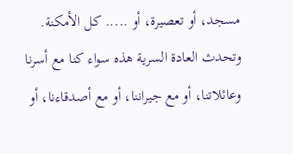مسجد، أو تعصيرة، أو ..... كل الأمكنة.
وتحدث العادة السرية هذه سواء كنا مع أسرنا وعائلاتنا، أو مع جيراننا، أو مع أصدقاءنا، أو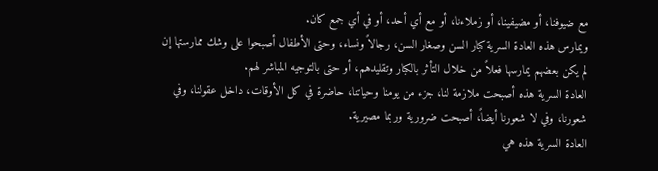مع ضيوفنا، أو مضيفينا، أو زملاءنا، أو مع أي أحد، أو في أي جمع كان.
ويمارس هذه العادة السرية كبار السن وصغار السن، رجالاً ونساء، وحتى الأطفال أصبحوا على وشك ممارستها إن لم يكن بعضهم يمارسها فعلاً من خلال التأثر بالكبار وتقليدهم، أو حتى بالتوجيه المباشر لهم.
العادة السرية هذه أصبحت ملازمة لنا، جزء من يومنا وحياتنا، حاضرة في كل الأوقات، داخل عقولنا، وفي شعورنا، وفي لا شعورنا أيضاً، أصبحت ضرورية وربما مصيرية.
العادة السرية هذه هي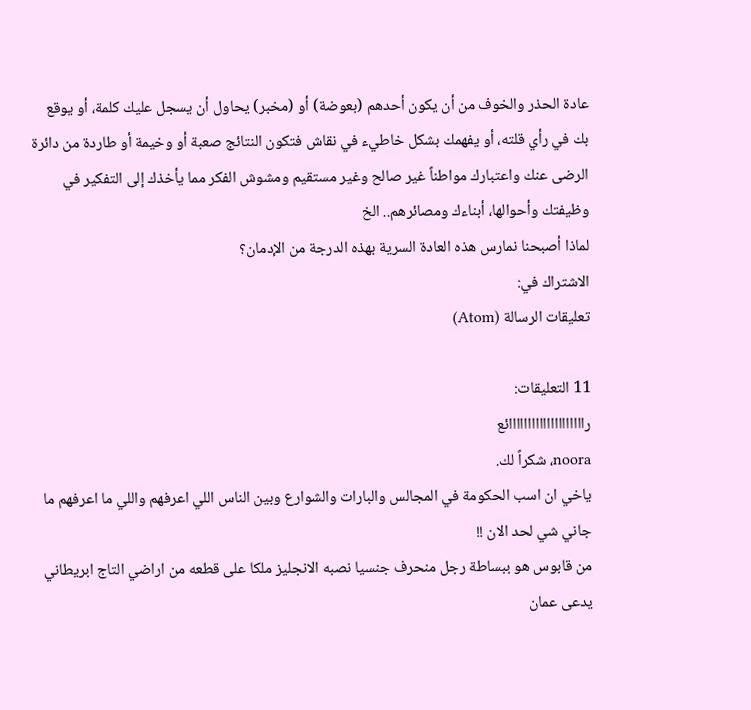عادة الحذر والخوف من أن يكون أحدهم (بعوضة) أو (مخبر) يحاول أن يسجل عليك كلمة، أو يوقع بك في رأي قلته، أو يفهمك بشكل خاطيء في نقاش فتكون النتائج صعبة أو وخيمة أو طاردة من دائرة الرضى عنك واعتبارك مواطناً غير صالح وغير مستقيم ومشوش الفكر مما يأخذك إلى التفكير في وظيفتك وأحوالها، أبناءك ومصائرهم.. الخ
لماذا أصبحنا نمارس هذه العادة السرية بهذه الدرجة من الإدمان؟
الاشتراك في:
تعليقات الرسالة (Atom)

11 التعليقات:
راااااااااااااااااااائع
noora، شكراً لك.
ياخي ان اسب الحكومة في المجالس والبارات والشوارع وبين الناس اللي اعرفهم واللي ما اعرفهم ما جاني شي لحد الان !!
من قابوس هو ببساطة رجل منحرف جنسيا نصبه الانجليز ملكا على قطعه من اراضي التاج ابريطاني يدعى عمان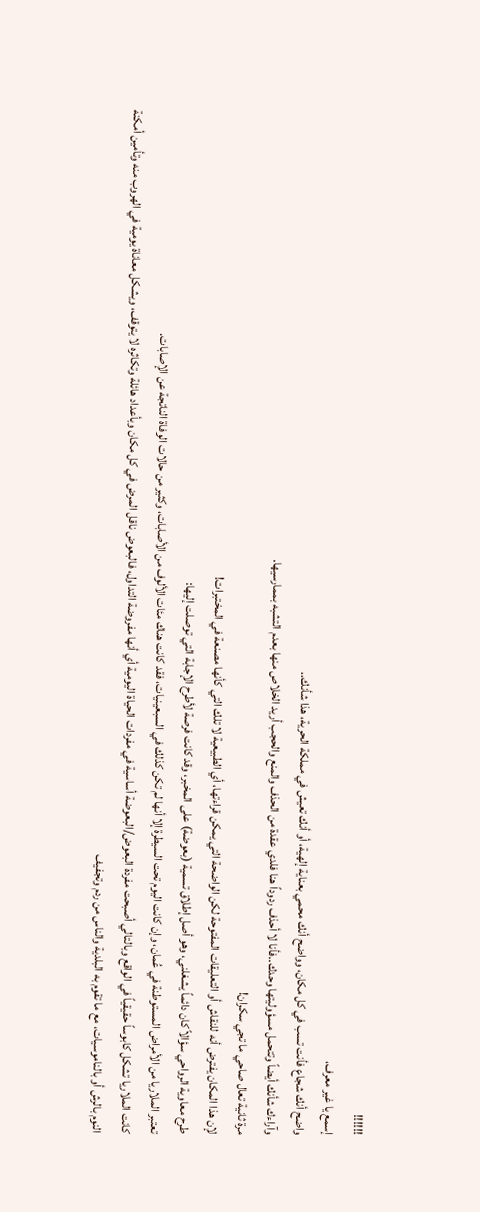!!!!!!
إسمع يا غير معرف،
واضح أنك شجاع فأنت تسب في كل مكان، وواضح أنك محمي بعناية إلهية، أو أنك تعيش في مملكة الحرية، هذا شأنك..
وآراءك شأنك أيضاً وتتحمل مسؤوليتها وحدك..فأنا لا أحذف ردوداً هنا فلدي عقدة من الحذف والمنع والحجب أريد الخلاص منها بعدم التشبه بممارسيها.
مرة ثانية تعال صاحي ما تجي سكران!
لإن هذا المكان يفترض أنه للنقاش أو التعليقات المفتوحة لكن الواضحة التي يمكن قراءتها، أي الطبيعية لا تلك التي كأنها مصنعة في المختبرات!
طرح معاوية الرواحي سؤالاً كان دائماً يشغلني، وهو أصل إطلاق تسمية (بعوضة) على المخبر، وقد كانت فرصة لأطرح الإجابة التي توصلت إليها:
تعتبر الملاريا من الأمراض المستوطنة في عُمان، وإن كانت اليوم تحت السيطرة إلا أنها لم تكن كذلك في السبعينيات، فقد كانت هناك مئات الألوف من الأصابات، وكثير من حالات الوفاة الناتجة عن الإصابات.
كانت الملاريا تشكل كابوساً حقيقياً في الواقع وبالتالي أصبحت مفردة البعوض/البعوضة أساسية في مفردات الحياة اليومية أي أنها مفروضة التداول، فالبعوض ناقل المرض في كل مكان وبأعداد هائلة وتكاثره لا يتوقف، ويشكل معاناة يومية في الهروب منه وتأمين أمكنة النوم بالرش أو بالناموسيات، مع ما تقوم به البلدية والناس من ردم وتجفيف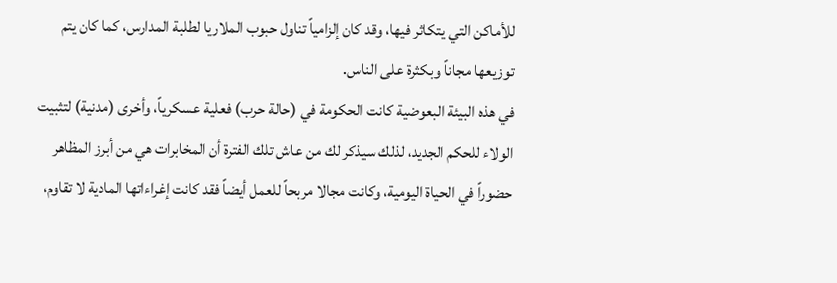للأماكن التي يتكاثر فيها، وقد كان إلزامياً تناول حبوب الملاريا لطلبة المدارس، كما كان يتم توزيعها مجاناً وبكثرة على الناس.
في هذه البيئة البعوضية كانت الحكومة في (حالة حرب) فعلية عسكرياً، وأخرى (مدنية) لتثبيت الولاء للحكم الجديد، لذلك سيذكر لك من عاش تلك الفترة أن المخابرات هي من أبرز المظاهر حضوراً في الحياة اليومية، وكانت مجالا مربحاً للعمل أيضاً فقد كانت إغراءاتها المادية لا تقاوم،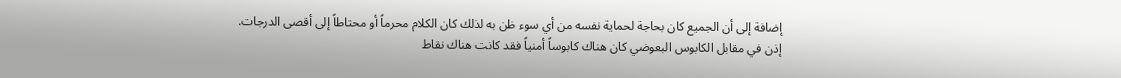إضافة إلى أن الجميع كان بحاجة لحماية نفسه من أي سوء ظن به لذلك كان الكلام محرماً أو محتاطاً إلى أقصى الدرجات.
إذن في مقابل الكابوس البعوضي كان هناك كابوساً أمنياً فقد كانت هناك نقاط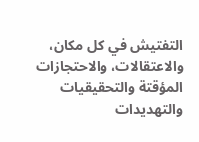التفتيش في كل مكان، والاعتقالات، والاحتجازات المؤقتة والتحقيقيات والتهديدات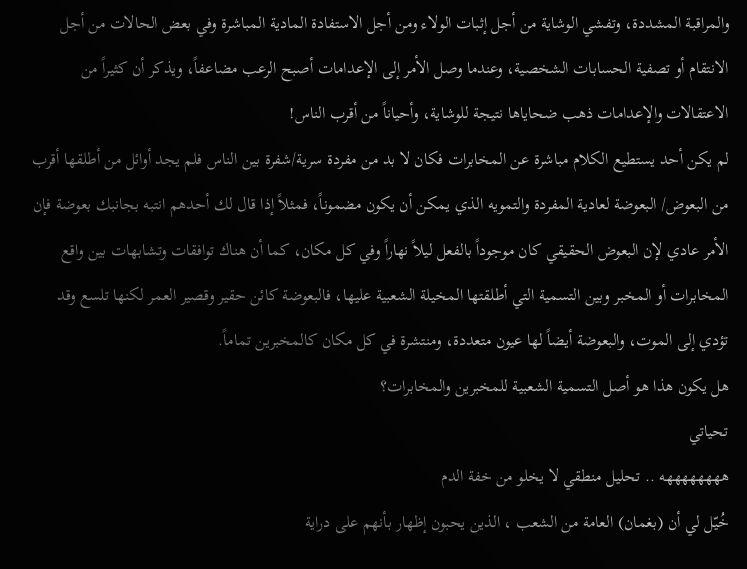والمراقبة المشددة، وتفشي الوشاية من أجل إثبات الولاء ومن أجل الاستفادة المادية المباشرة وفي بعض الحالات من أجل الانتقام أو تصفية الحسابات الشخصية، وعندما وصل الأمر إلى الإعدامات أصبح الرعب مضاعفاً، ويذكر أن كثيراً من الاعتقالات والإعدامات ذهب ضحاياها نتيجة للوشاية، وأحياناً من أقرب الناس!
لم يكن أحد يستطيع الكلام مباشرة عن المخابرات فكان لا بد من مفردة سرية/شفرة بين الناس فلم يجد أوائل من أطلقها أقرب من البعوض/ البعوضة لعادية المفردة والتمويه الذي يمكن أن يكون مضموناً، فمثلاً إذا قال لك أحدهم انتبه بجانبك بعوضة فإن الأمر عادي لإن البعوض الحقيقي كان موجوداً بالفعل ليلاً نهاراً وفي كل مكان، كما أن هناك توافقات وتشابهات بين واقع المخابرات أو المخبر وبين التسمية التي أطلقتها المخيلة الشعبية عليها، فالبعوضة كائن حقير وقصير العمر لكنها تلسع وقد تؤدي إلى الموت، والبعوضة أيضاً لها عيون متعددة، ومنتشرة في كل مكان كالمخبرين تماماً.
هل يكون هذا هو أصل التسمية الشعبية للمخبرين والمخابرات؟
تحياتي
ههههههههه .. تحليل منطقي لا يخلو من خفة الدم
خُيّل لي أن (بغمان) العامة من الشعب ، الذين يحبون إظهار بأنهم على دراية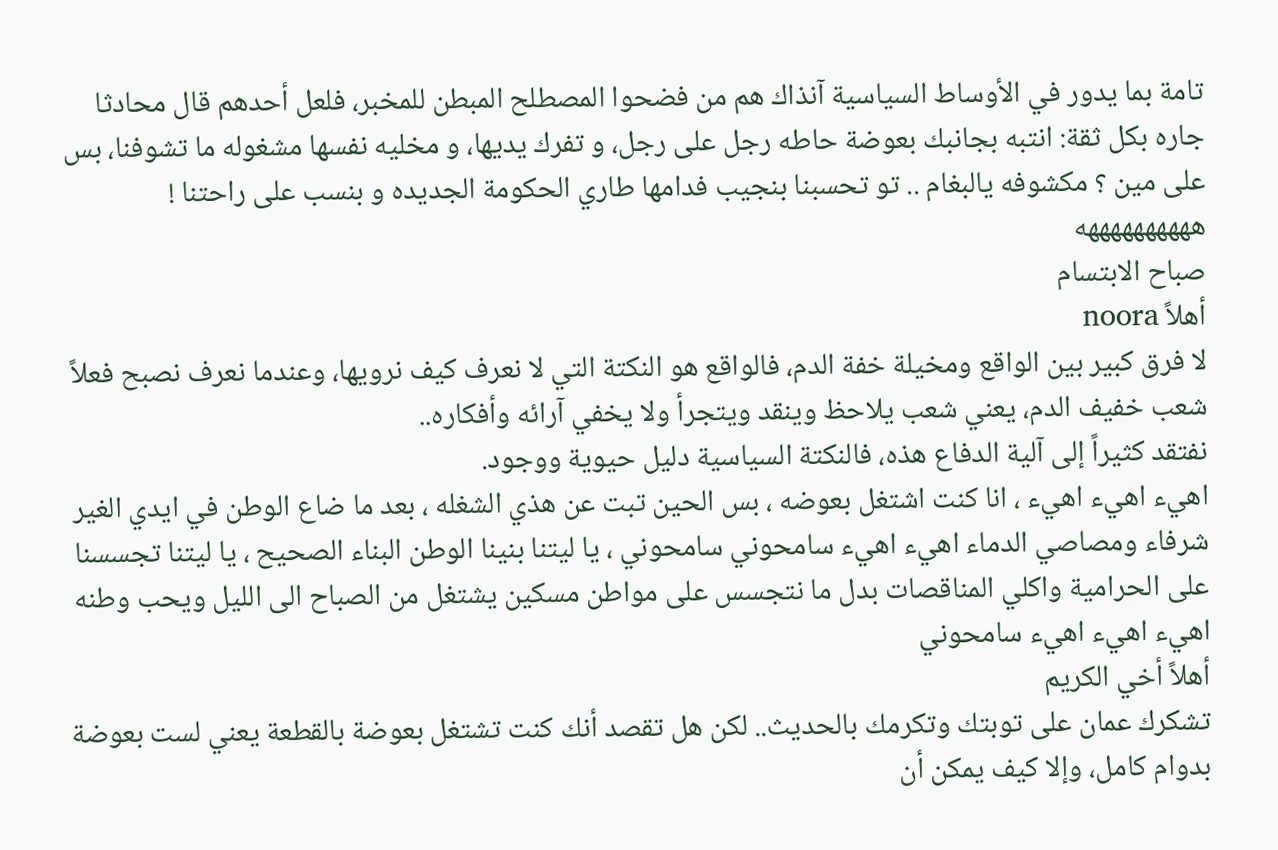تامة بما يدور في الأوساط السياسية آنذاك هم من فضحوا المصطلح المبطن للمخبر، فلعل أحدهم قال محادثا جاره بكل ثقة: انتبه بجانبك بعوضة حاطه رجل على رجل، و تفرك يديها، و مخليه نفسها مشغوله ما تشوفنا، بس على مين ؟ مكشوفه يالبغام .. تو تحسبنا بنجيب فدامها طاري الحكومة الجديده و بنسب على راحتنا !
ههههههههههه
صباح الابتسام
أهلاً noora
لا فرق كبير بين الواقع ومخيلة خفة الدم، فالواقع هو النكتة التي لا نعرف كيف نرويها، وعندما نعرف نصبح فعلاً شعب خفيف الدم، يعني شعب يلاحظ وينقد ويتجرأ ولا يخفي آرائه وأفكاره..
نفتقد كثيراً إلى آلية الدفاع هذه، فالنكتة السياسية دليل حيوية ووجود.
اهيء اهيء اهيء ، انا كنت اشتغل بعوضه ، بس الحين تبت عن هذي الشغله ، بعد ما ضاع الوطن في ايدي الغير شرفاء ومصاصي الدماء اهيء اهيء سامحوني سامحوني ، يا ليتنا بنينا الوطن البناء الصحيح ، يا ليتنا تجسسنا على الحرامية واكلي المناقصات بدل ما نتجسس على مواطن مسكين يشتغل من الصباح الى الليل ويحب وطنه
اهيء اهيء اهيء سامحوني
أهلاً أخي الكريم
تشكرك عمان على توبتك وتكرمك بالحديث.. لكن هل تقصد أنك كنت تشتغل بعوضة بالقطعة يعني لست بعوضة بدوام كامل، وإلا كيف يمكن أن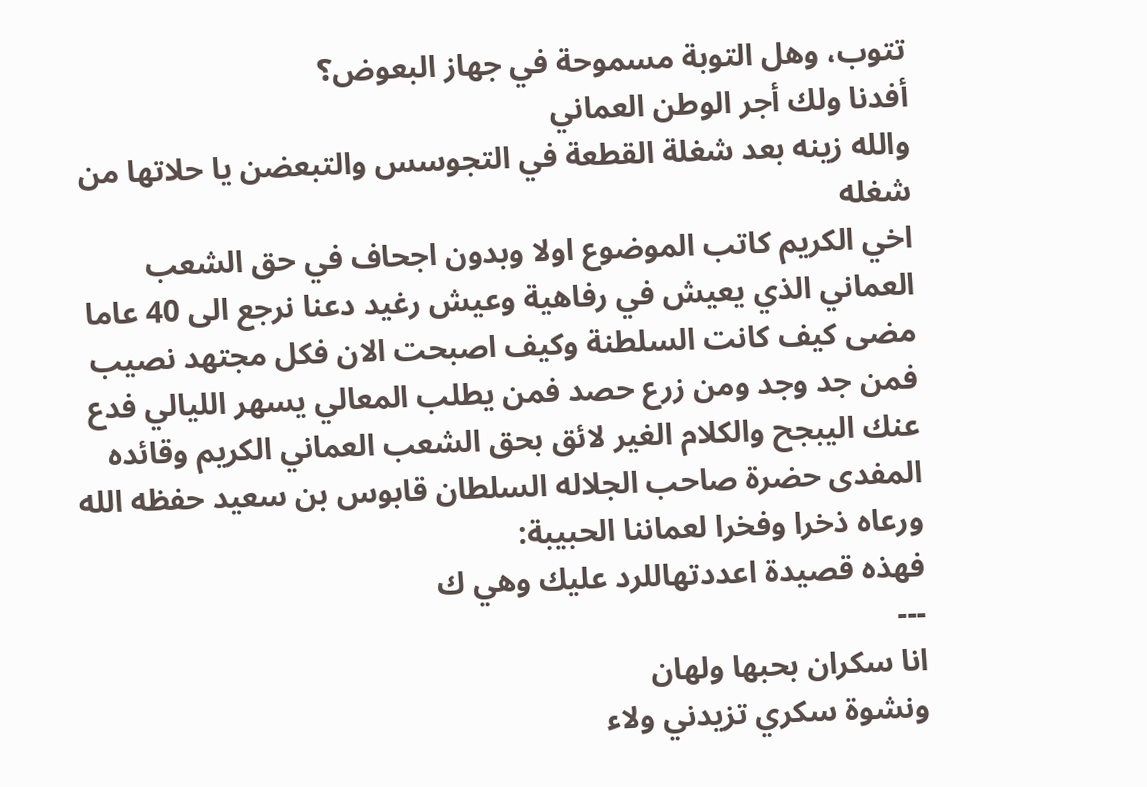تتوب، وهل التوبة مسموحة في جهاز البعوض؟
أفدنا ولك أجر الوطن العماني
والله زينه بعد شغلة القطعة في التجوسس والتبعضن يا حلاتها من شغله
اخي الكريم كاتب الموضوع اولا وبدون اجحاف في حق الشعب العماني الذي يعيش في رفاهية وعيش رغيد دعنا نرجع الى 40 عاما مضى كيف كانت السلطنة وكيف اصبحت الان فكل مجتهد نصيب فمن جد وجد ومن زرع حصد فمن يطلب المعالي يسهر الليالي فدع عنك اليبجح والكلام الغير لائق بحق الشعب العماني الكريم وقائده المفدى حضرة صاحب الجلاله السلطان قابوس بن سعيد حفظه الله ورعاه ذخرا وفخرا لعماننا الحبيبة:
فهذه قصيدة اعددتهاللرد عليك وهي ك
---
انا سكران بحبها ولهان
ونشوة سكري تزيدني ولاء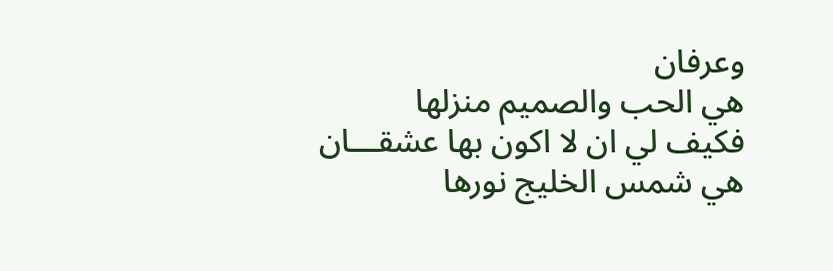وعرفان
هي الحب والصميم منزلها
فكيف لي ان لا اكون بها عشقـــان
هي شمس الخليج نورها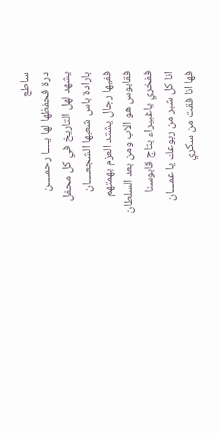ساطع
درة فحفظها لها يــــا رحمــــن
يشهد لهل التاريخ في كل محفل
بارادة باس شعبها الشجعــــان
ففيها رجال يشتد العزم بهمتهم
فقابوس هو الاب ومن بعد السلطان
ففخري ياغبيراء بتاج قابوسنا
انا كل شبر من ربوعك يا عمـــان
فها انا فقت من سكري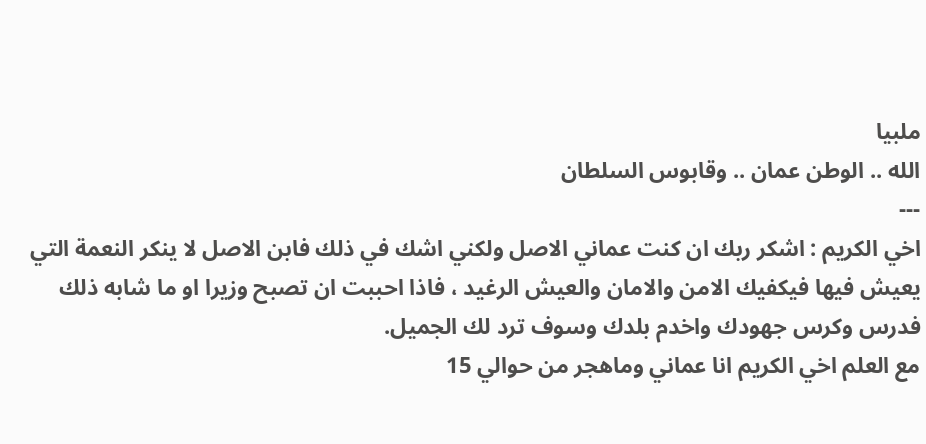ملبيا
الله .. الوطن عمان .. وقابوس السلطان
---
اخي الكريم : اشكر ربك ان كنت عماني الاصل ولكني اشك في ذلك فابن الاصل لا ينكر النعمة التي يعيش فيها فيكفيك الامن والامان والعيش الرغيد ، فاذا احببت ان تصبح وزيرا او ما شابه ذلك فدرس وكرس جهودك واخدم بلدك وسوف ترد لك الجميل.
مع العلم اخي الكريم انا عماني وماهجر من حوالي 15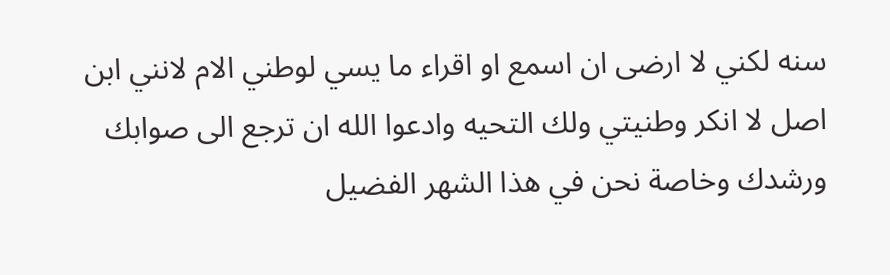سنه لكني لا ارضى ان اسمع او اقراء ما يسي لوطني الام لانني ابن اصل لا انكر وطنيتي ولك التحيه وادعوا الله ان ترجع الى صوابك ورشدك وخاصة نحن في هذا الشهر الفضيل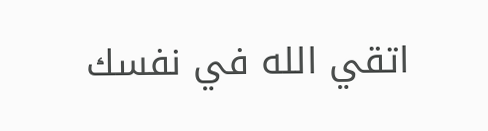اتقي الله في نفسك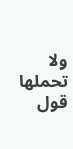ولا تحملها قول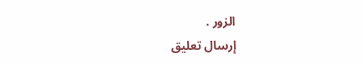الزور .
إرسال تعليق